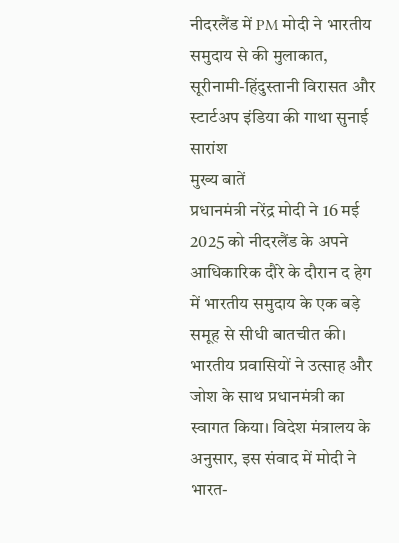नीदरलैंड में PM मोदी ने भारतीय समुदाय से की मुलाकात, सूरीनामी-हिंदुस्तानी विरासत और स्टार्टअप इंडिया की गाथा सुनाई
सारांश
मुख्य बातें
प्रधानमंत्री नरेंद्र मोदी ने 16 मई 2025 को नीदरलैंड के अपने आधिकारिक दौरे के दौरान द हेग में भारतीय समुदाय के एक बड़े समूह से सीधी बातचीत की। भारतीय प्रवासियों ने उत्साह और जोश के साथ प्रधानमंत्री का स्वागत किया। विदेश मंत्रालय के अनुसार, इस संवाद में मोदी ने भारत-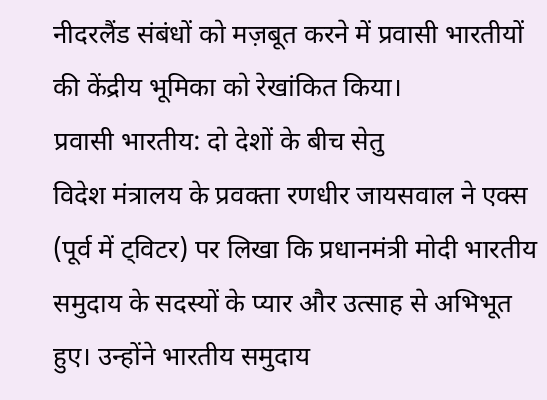नीदरलैंड संबंधों को मज़बूत करने में प्रवासी भारतीयों की केंद्रीय भूमिका को रेखांकित किया।
प्रवासी भारतीय: दो देशों के बीच सेतु
विदेश मंत्रालय के प्रवक्ता रणधीर जायसवाल ने एक्स (पूर्व में ट्विटर) पर लिखा कि प्रधानमंत्री मोदी भारतीय समुदाय के सदस्यों के प्यार और उत्साह से अभिभूत हुए। उन्होंने भारतीय समुदाय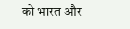को भारत और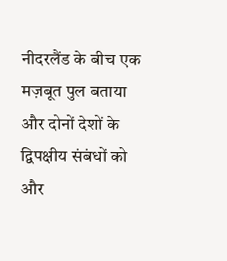नीदरलैंड के बीच एक मज़बूत पुल बताया और दोनों देशों के द्विपक्षीय संबंधों को और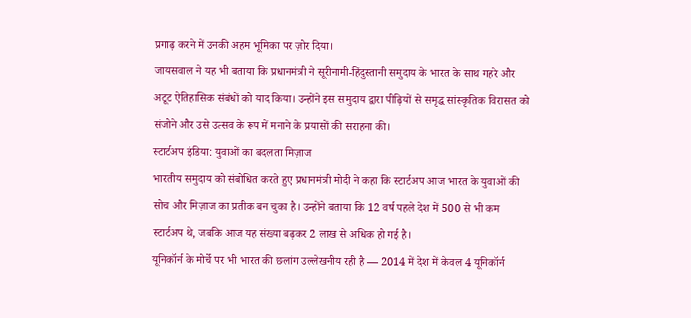प्रगाढ़ करने में उनकी अहम भूमिका पर ज़ोर दिया।
जायसवाल ने यह भी बताया कि प्रधानमंत्री ने सूरीनामी-हिंदुस्तानी समुदाय के भारत के साथ गहरे और अटूट ऐतिहासिक संबंधों को याद किया। उन्होंने इस समुदाय द्वारा पीढ़ियों से समृद्ध सांस्कृतिक विरासत को संजोने और उसे उत्सव के रूप में मनाने के प्रयासों की सराहना की।
स्टार्टअप इंडिया: युवाओं का बदलता मिज़ाज
भारतीय समुदाय को संबोधित करते हुए प्रधानमंत्री मोदी ने कहा कि स्टार्टअप आज भारत के युवाओं की सोच और मिज़ाज का प्रतीक बन चुका है। उन्होंने बताया कि 12 वर्ष पहले देश में 500 से भी कम स्टार्टअप थे, जबकि आज यह संख्या बढ़कर 2 लाख से अधिक हो गई है।
यूनिकॉर्न के मोर्चे पर भी भारत की छलांग उल्लेखनीय रही है — 2014 में देश में केवल 4 यूनिकॉर्न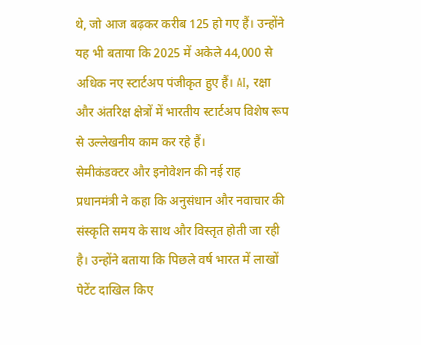थे, जो आज बढ़कर करीब 125 हो गए हैं। उन्होंने यह भी बताया कि 2025 में अकेले 44,000 से अधिक नए स्टार्टअप पंजीकृत हुए हैं। AI, रक्षा और अंतरिक्ष क्षेत्रों में भारतीय स्टार्टअप विशेष रूप से उल्लेखनीय काम कर रहे हैं।
सेमीकंडक्टर और इनोवेशन की नई राह
प्रधानमंत्री ने कहा कि अनुसंधान और नवाचार की संस्कृति समय के साथ और विस्तृत होती जा रही है। उन्होंने बताया कि पिछले वर्ष भारत में लाखों पेटेंट दाखिल किए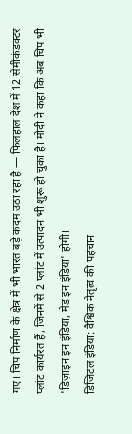गए। चिप निर्माण के क्षेत्र में भी भारत बड़े कदम उठा रहा है — फिलहाल देश में 12 सेमीकंडक्टर प्लांट कार्यरत हैं, जिनमें से 2 प्लांट में उत्पादन भी शुरू हो चुका है। मोदी ने कहा कि अब चिप भी 'डिज़ाइन इन इंडिया, मेड इन इंडिया' होगी।
डिजिटल इंडिया: वैश्विक नेतृत्व की पहचान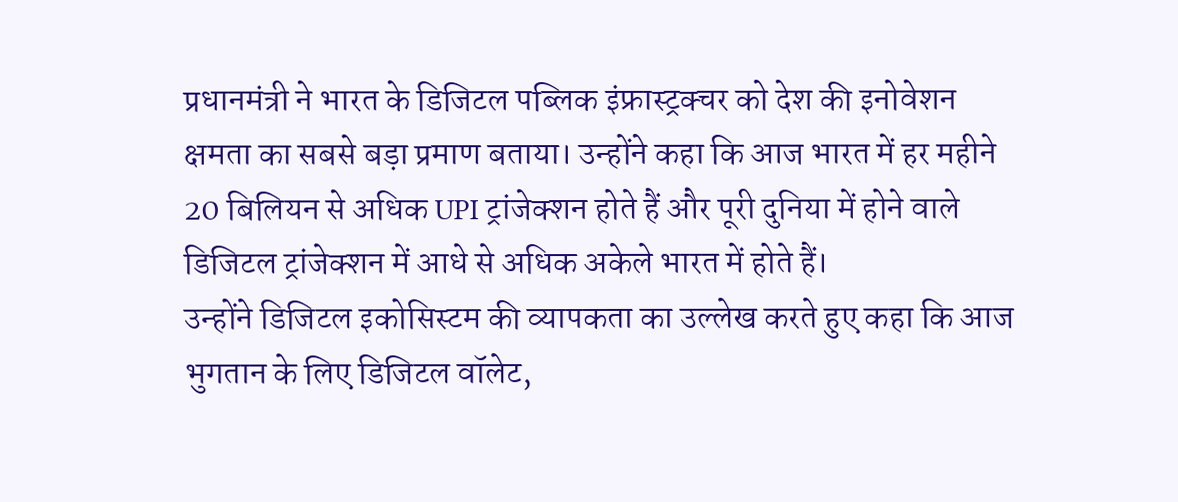प्रधानमंत्री ने भारत के डिजिटल पब्लिक इंफ्रास्ट्रक्चर को देश की इनोवेशन क्षमता का सबसे बड़ा प्रमाण बताया। उन्होंने कहा कि आज भारत में हर महीने 20 बिलियन से अधिक UPI ट्रांजेक्शन होते हैं और पूरी दुनिया में होने वाले डिजिटल ट्रांजेक्शन में आधे से अधिक अकेले भारत में होते हैं।
उन्होंने डिजिटल इकोसिस्टम की व्यापकता का उल्लेख करते हुए कहा कि आज भुगतान के लिए डिजिटल वॉलेट,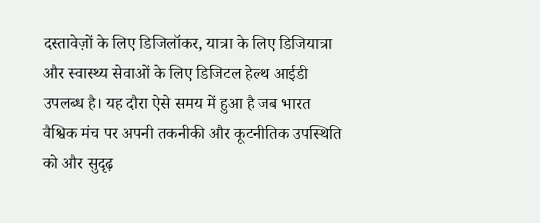दस्तावेज़ों के लिए डिजिलॉकर, यात्रा के लिए डिजियात्रा और स्वास्थ्य सेवाओं के लिए डिजिटल हेल्थ आईडी उपलब्ध है। यह दौरा ऐसे समय में हुआ है जब भारत वैश्विक मंच पर अपनी तकनीकी और कूटनीतिक उपस्थिति को और सुदृढ़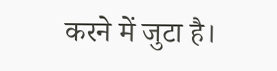करने में जुटा है।